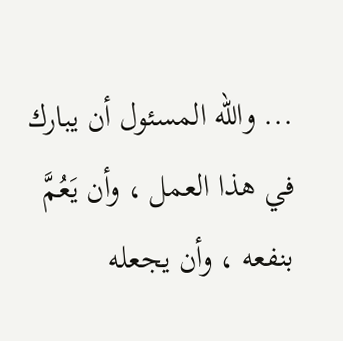... والله المسئول أن يبارك في هذا العمل ، وأن يَعُمَّ بنفعه ، وأن يجعله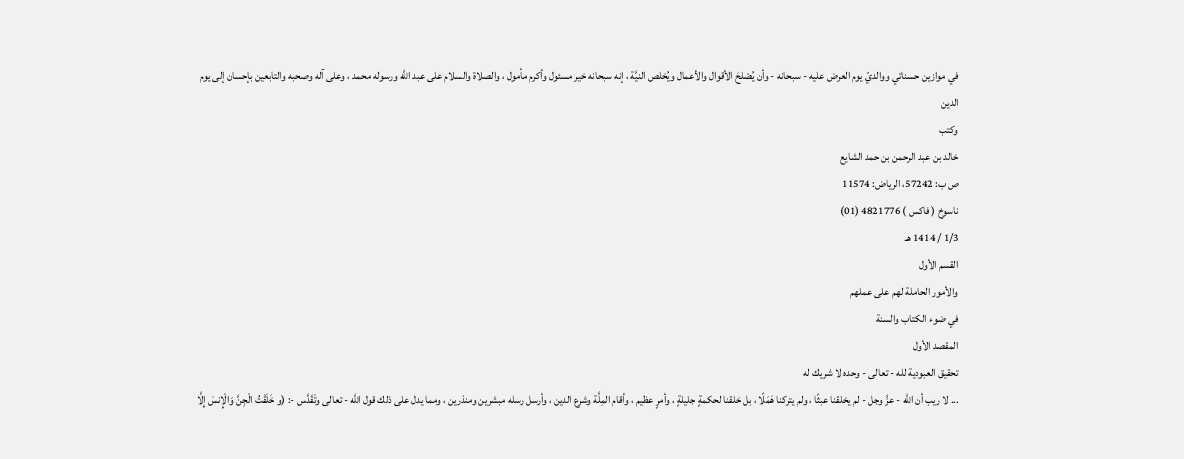في موازين حسناتي ووالديّ يوم العرض عليه - سبحانه - وأن يُصْلحَ الأقوال والأعمال ويُخلص النيَّة ، إنه سبحانه خير مسئول وأكرم مأمول ، والصلاة والسلام على عبد الله ورسوله محمد ، وعلى آله وصحبه والتابعين بإحسان إلى يوم الدين
وكتب
خالد بن عبد الرحمن بن حمد الشايع
ص ب: 57242، الرياض: 11574
ناسوخ ( فاكس ) 4821776 (01)
1/3 / 1414 هـ
القسم الأول
والأمور الحاملة لهم على عملهم
في ضوء الكتاب والسنة
المقصد الأول
تحقيق العبودية لله - تعالى - وحده لا شريك له
... لا ريب أن الله - عزَّ وجل - لم يخلقنا عبثًا ، ولم يتركنا هَمَلًا ، بل خلقنا لحكمةٍ جليلةٍ ، وأمرٍ عظيم ، وأقام المِلَّة وشرع الدين ، وأرسل رسله مبشرين ومنذرين ، ومما يدل على ذلك قول الله - تعالى وتَقَدَّس -: (و خَلَقْتُ الْجِنَّ وَالْإِنسَ إِلَّا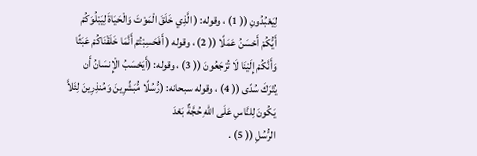لِيَعْبُدُونِ (( 1) ، وقوله: ( الَّذِي خَلَقَ الْمَوْتَ وَالْحَيَاةَ لِيَبْلُوَكُمْ أَيُّكُمْ أَحْسَنُ عَمَلًا (( 2) ، وقوله ( أَفَحَسِبْتُمْ أَنَّمَا خَلَقْنَاكُمْ عَبَثًا وَأَنَّكُمْ إِلَيْنَا لَا تُرْجَعُونَ (( 3) ، وقوله: (أَيَحْسَبُ الْإِنسَانُ أَن يُتْرَكَ سُدًى (( 4) ، وقوله سبحانه: (رُّسُلًا مُّبَشِّرِينَ وَمُنذِرِينَ لِئَلاَّ يَكُونَ لِلنَّاسِ عَلَى اللّهِ حُجَّةٌ بَعْدَ
الرُّسُلِ (( 5) .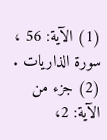(1) الآية: 56 ، سورة الذاريات .
(2) جزء من الآية: 2،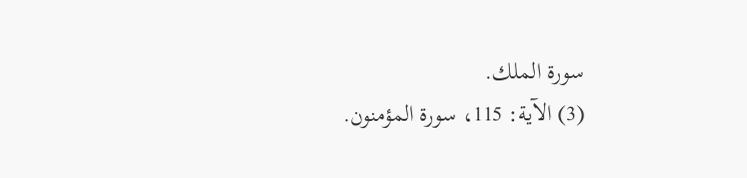سورة الملك.
(3) الآية: 115، سورة المؤمنون.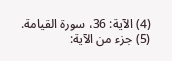(4) الآية: 36، سورة القيامة.
(5) جزء من الآية: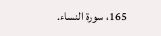165، سورة النساء.